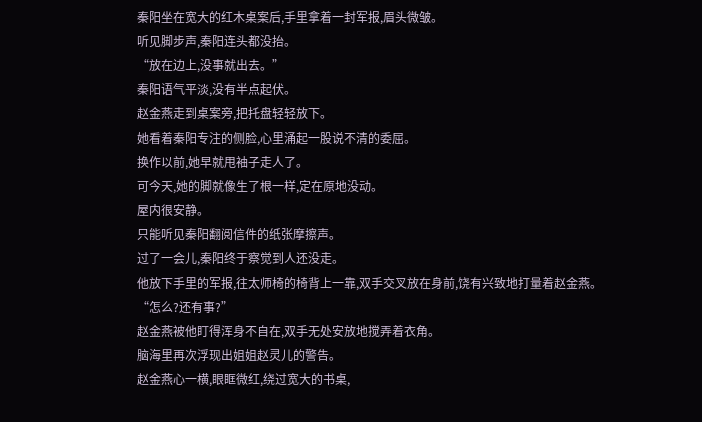秦阳坐在宽大的红木桌案后,手里拿着一封军报,眉头微皱。
听见脚步声,秦阳连头都没抬。
“放在边上,没事就出去。”
秦阳语气平淡,没有半点起伏。
赵金燕走到桌案旁,把托盘轻轻放下。
她看着秦阳专注的侧脸,心里涌起一股说不清的委屈。
换作以前,她早就甩袖子走人了。
可今天,她的脚就像生了根一样,定在原地没动。
屋内很安静。
只能听见秦阳翻阅信件的纸张摩擦声。
过了一会儿,秦阳终于察觉到人还没走。
他放下手里的军报,往太师椅的椅背上一靠,双手交叉放在身前,饶有兴致地打量着赵金燕。
“怎么?还有事?”
赵金燕被他盯得浑身不自在,双手无处安放地搅弄着衣角。
脑海里再次浮现出姐姐赵灵儿的警告。
赵金燕心一横,眼眶微红,绕过宽大的书桌,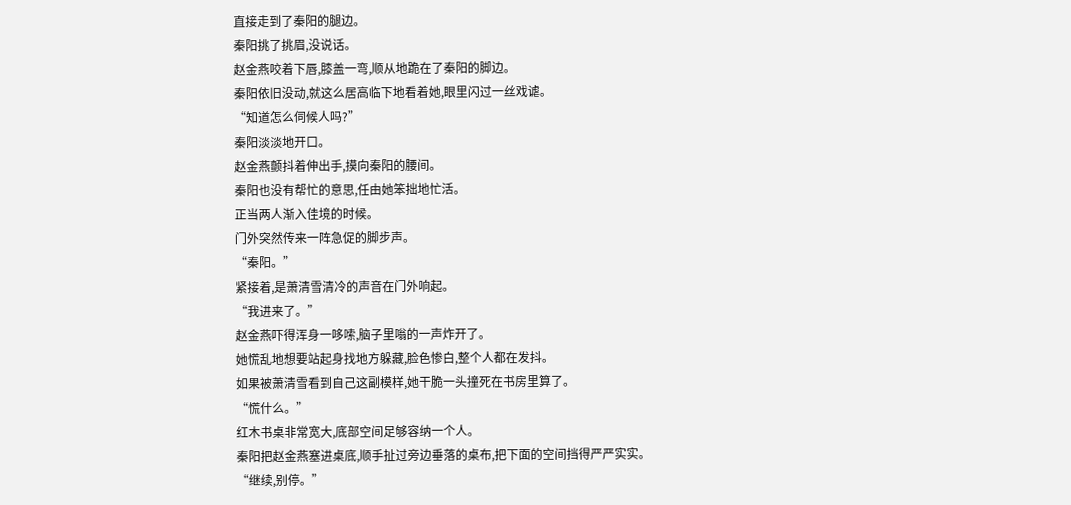直接走到了秦阳的腿边。
秦阳挑了挑眉,没说话。
赵金燕咬着下唇,膝盖一弯,顺从地跪在了秦阳的脚边。
秦阳依旧没动,就这么居高临下地看着她,眼里闪过一丝戏谑。
“知道怎么伺候人吗?”
秦阳淡淡地开口。
赵金燕颤抖着伸出手,摸向秦阳的腰间。
秦阳也没有帮忙的意思,任由她笨拙地忙活。
正当两人渐入佳境的时候。
门外突然传来一阵急促的脚步声。
“秦阳。”
紧接着,是萧清雪清冷的声音在门外响起。
“我进来了。”
赵金燕吓得浑身一哆嗦,脑子里嗡的一声炸开了。
她慌乱地想要站起身找地方躲藏,脸色惨白,整个人都在发抖。
如果被萧清雪看到自己这副模样,她干脆一头撞死在书房里算了。
“慌什么。”
红木书桌非常宽大,底部空间足够容纳一个人。
秦阳把赵金燕塞进桌底,顺手扯过旁边垂落的桌布,把下面的空间挡得严严实实。
“继续,别停。”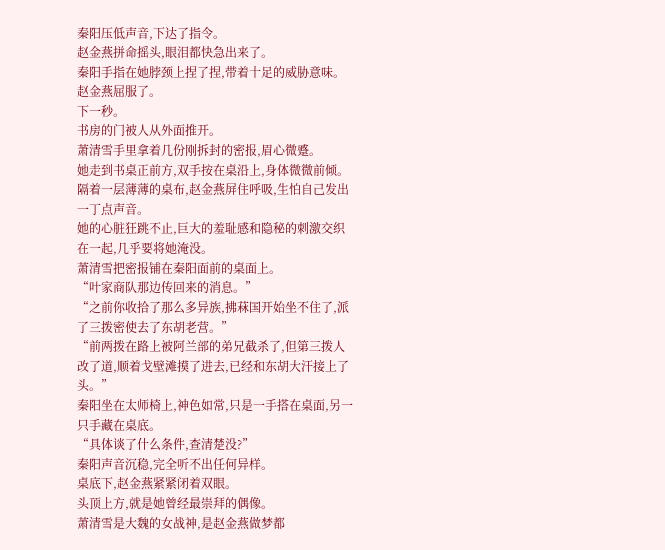秦阳压低声音,下达了指令。
赵金燕拼命摇头,眼泪都快急出来了。
秦阳手指在她脖颈上捏了捏,带着十足的威胁意味。
赵金燕屈服了。
下一秒。
书房的门被人从外面推开。
萧清雪手里拿着几份刚拆封的密报,眉心微蹙。
她走到书桌正前方,双手按在桌沿上,身体微微前倾。
隔着一层薄薄的桌布,赵金燕屏住呼吸,生怕自己发出一丁点声音。
她的心脏狂跳不止,巨大的羞耻感和隐秘的刺激交织在一起,几乎要将她淹没。
萧清雪把密报铺在秦阳面前的桌面上。
“叶家商队那边传回来的消息。”
“之前你收拾了那么多异族,拂菻国开始坐不住了,派了三拨密使去了东胡老营。”
“前两拨在路上被阿兰部的弟兄截杀了,但第三拨人改了道,顺着戈壁滩摸了进去,已经和东胡大汗接上了头。”
秦阳坐在太师椅上,神色如常,只是一手搭在桌面,另一只手藏在桌底。
“具体谈了什么条件,查清楚没?”
秦阳声音沉稳,完全听不出任何异样。
桌底下,赵金燕紧紧闭着双眼。
头顶上方,就是她曾经最崇拜的偶像。
萧清雪是大魏的女战神,是赵金燕做梦都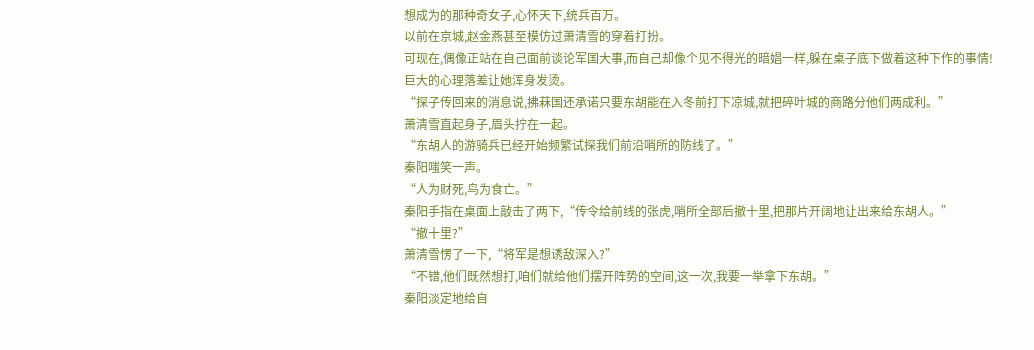想成为的那种奇女子,心怀天下,统兵百万。
以前在京城,赵金燕甚至模仿过萧清雪的穿着打扮。
可现在,偶像正站在自己面前谈论军国大事,而自己却像个见不得光的暗娼一样,躲在桌子底下做着这种下作的事情!
巨大的心理落差让她浑身发烫。
“探子传回来的消息说,拂菻国还承诺只要东胡能在入冬前打下凉城,就把碎叶城的商路分他们两成利。”
萧清雪直起身子,眉头拧在一起。
“东胡人的游骑兵已经开始频繁试探我们前沿哨所的防线了。”
秦阳嗤笑一声。
“人为财死,鸟为食亡。”
秦阳手指在桌面上敲击了两下,“传令给前线的张虎,哨所全部后撤十里,把那片开阔地让出来给东胡人。”
“撤十里?”
萧清雪愣了一下,“将军是想诱敌深入?”
“不错,他们既然想打,咱们就给他们摆开阵势的空间,这一次,我要一举拿下东胡。”
秦阳淡定地给自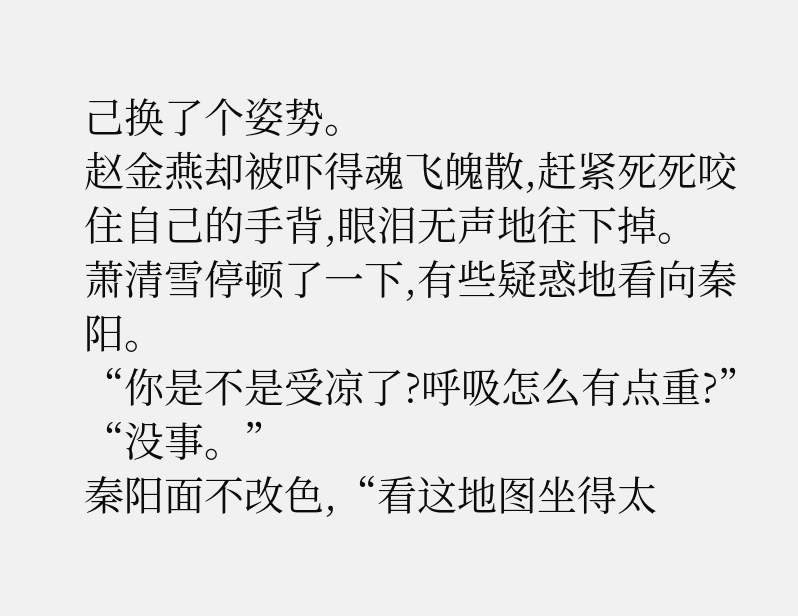己换了个姿势。
赵金燕却被吓得魂飞魄散,赶紧死死咬住自己的手背,眼泪无声地往下掉。
萧清雪停顿了一下,有些疑惑地看向秦阳。
“你是不是受凉了?呼吸怎么有点重?”
“没事。”
秦阳面不改色,“看这地图坐得太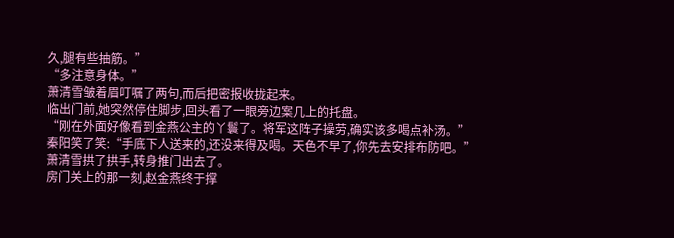久,腿有些抽筋。”
“多注意身体。”
萧清雪皱着眉叮嘱了两句,而后把密报收拢起来。
临出门前,她突然停住脚步,回头看了一眼旁边案几上的托盘。
“刚在外面好像看到金燕公主的丫鬟了。将军这阵子操劳,确实该多喝点补汤。”
秦阳笑了笑:“手底下人送来的,还没来得及喝。天色不早了,你先去安排布防吧。”
萧清雪拱了拱手,转身推门出去了。
房门关上的那一刻,赵金燕终于撑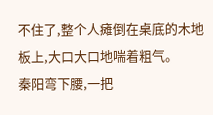不住了,整个人瘫倒在桌底的木地板上,大口大口地喘着粗气。
秦阳弯下腰,一把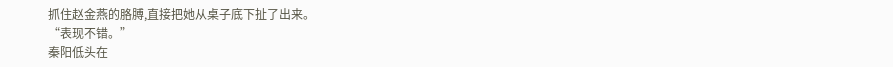抓住赵金燕的胳膊,直接把她从桌子底下扯了出来。
“表现不错。”
秦阳低头在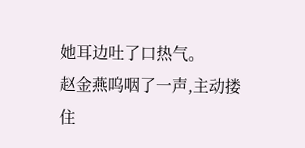她耳边吐了口热气。
赵金燕呜咽了一声,主动搂住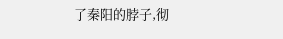了秦阳的脖子,彻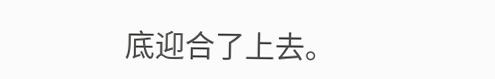底迎合了上去。